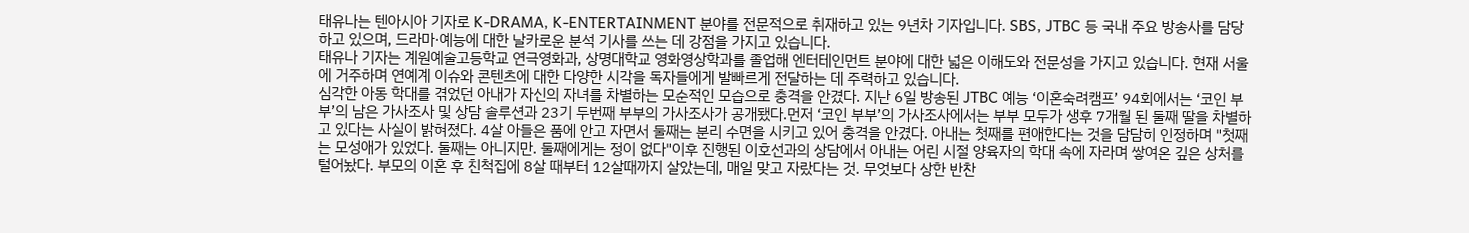태유나는 텐아시아 기자로 K-DRAMA, K-ENTERTAINMENT 분야를 전문적으로 취재하고 있는 9년차 기자입니다. SBS, JTBC 등 국내 주요 방송사를 담당하고 있으며, 드라마·예능에 대한 날카로운 분석 기사를 쓰는 데 강점을 가지고 있습니다.
태유나 기자는 계원예술고등학교 연극영화과, 상명대학교 영화영상학과를 졸업해 엔터테인먼트 분야에 대한 넓은 이해도와 전문성을 가지고 있습니다. 현재 서울에 거주하며 연예계 이슈와 콘텐츠에 대한 다양한 시각을 독자들에게 발빠르게 전달하는 데 주력하고 있습니다.
심각한 아동 학대를 겪었던 아내가 자신의 자녀를 차별하는 모순적인 모습으로 충격을 안겼다. 지난 6일 방송된 JTBC 예능 ‘이혼숙려캠프’ 94회에서는 ‘코인 부부’의 남은 가사조사 및 상담 솔루션과 23기 두번째 부부의 가사조사가 공개됐다.먼저 ‘코인 부부’의 가사조사에서는 부부 모두가 생후 7개월 된 둘째 딸을 차별하고 있다는 사실이 밝혀졌다. 4살 아들은 품에 안고 자면서 둘째는 분리 수면을 시키고 있어 충격을 안겼다. 아내는 첫째를 편애한다는 것을 담담히 인정하며 "첫째는 모성애가 있었다. 둘째는 아니지만. 둘째에게는 정이 없다"이후 진행된 이호선과의 상담에서 아내는 어린 시절 양육자의 학대 속에 자라며 쌓여온 깊은 상처를 털어놨다. 부모의 이혼 후 친척집에 8살 때부터 12살때까지 살았는데, 매일 맞고 자랐다는 것. 무엇보다 상한 반찬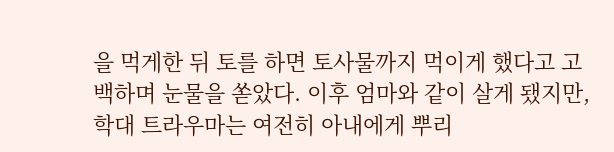을 먹게한 뒤 토를 하면 토사물까지 먹이게 했다고 고백하며 눈물을 쏟았다. 이후 엄마와 같이 살게 됐지만, 학대 트라우마는 여전히 아내에게 뿌리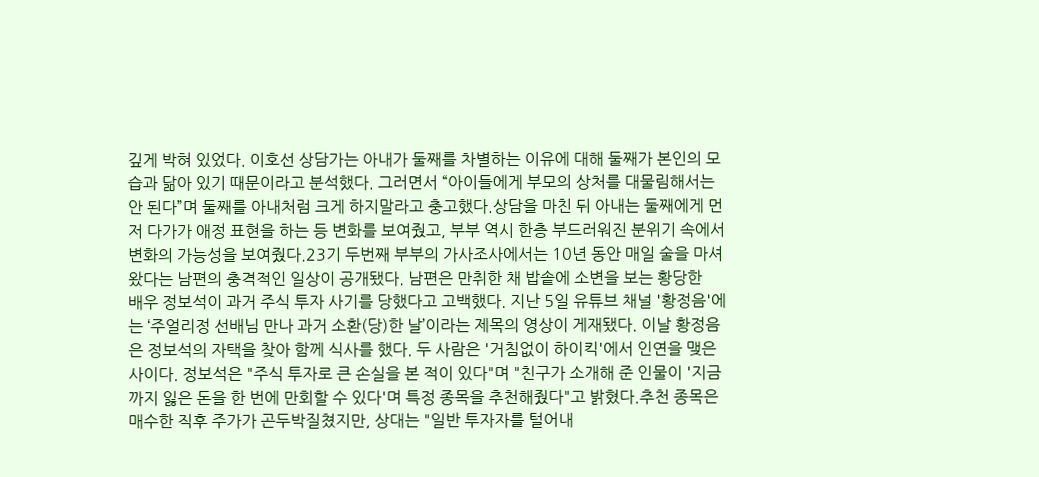깊게 박혀 있었다. 이호선 상담가는 아내가 둘째를 차별하는 이유에 대해 둘째가 본인의 모습과 닮아 있기 때문이라고 분석했다. 그러면서 “아이들에게 부모의 상처를 대물림해서는 안 된다”며 둘째를 아내처럼 크게 하지말라고 충고했다.상담을 마친 뒤 아내는 둘째에게 먼저 다가가 애정 표현을 하는 등 변화를 보여줬고, 부부 역시 한층 부드러워진 분위기 속에서 변화의 가능성을 보여줬다.23기 두번째 부부의 가사조사에서는 10년 동안 매일 술을 마셔왔다는 남편의 충격적인 일상이 공개됐다. 남편은 만취한 채 밥솥에 소변을 보는 황당한
배우 정보석이 과거 주식 투자 사기를 당했다고 고백했다. 지난 5일 유튜브 채널 '황정음'에는 ‘주얼리정 선배님 만나 과거 소환(당)한 날’이라는 제목의 영상이 게재됐다. 이날 황정음은 정보석의 자택을 찾아 함께 식사를 했다. 두 사람은 '거침없이 하이킥'에서 인연을 맺은 사이다. 정보석은 "주식 투자로 큰 손실을 본 적이 있다"며 "친구가 소개해 준 인물이 '지금까지 잃은 돈을 한 번에 만회할 수 있다'며 특정 종목을 추천해줬다"고 밝혔다.추천 종목은 매수한 직후 주가가 곤두박질쳤지만, 상대는 "일반 투자자를 털어내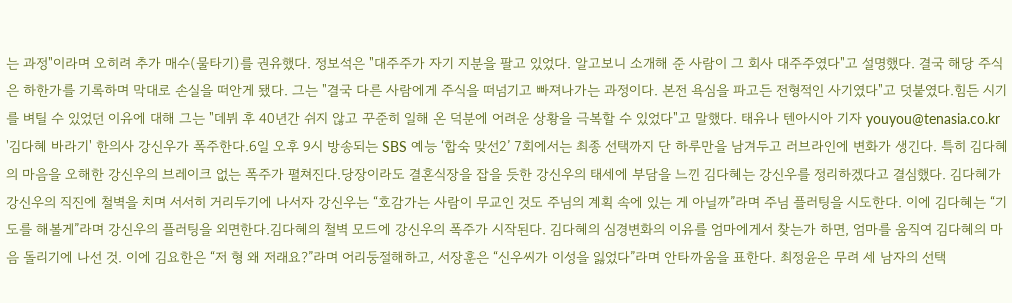는 과정"이라며 오히려 추가 매수(물타기)를 권유했다. 정보석은 "대주주가 자기 지분을 팔고 있었다. 알고보니 소개해 준 사람이 그 회사 대주주였다"고 설명했다. 결국 해당 주식은 하한가를 기록하며 막대로 손실을 떠안게 됐다. 그는 "결국 다른 사람에게 주식을 떠넘기고 빠져나가는 과정이다. 본전 욕심을 파고든 전형적인 사기였다"고 덧붙였다.힘든 시기를 벼틸 수 있었던 이유에 대해 그는 "데뷔 후 40년간 쉬지 않고 꾸준히 일해 온 덕분에 어려운 상황을 극복할 수 있었다"고 말했다. 태유나 텐아시아 기자 youyou@tenasia.co.kr
'김다혜 바라기' 한의사 강신우가 폭주한다.6일 오후 9시 방송되는 SBS 예능 ‘합숙 맞선2’ 7회에서는 최종 선택까지 단 하루만을 남겨두고 러브라인에 변화가 생긴다. 특히 김다혜의 마음을 오해한 강신우의 브레이크 없는 폭주가 펼쳐진다.당장이라도 결혼식장을 잡을 듯한 강신우의 태세에 부담을 느낀 김다혜는 강신우를 정리하겠다고 결심했다. 김다혜가 강신우의 직진에 철벽을 치며 서서히 거리두기에 나서자 강신우는 “호감가는 사람이 무교인 것도 주님의 계획 속에 있는 게 아닐까”라며 주님 플러팅을 시도한다. 이에 김다혜는 “기도를 해볼게”라며 강신우의 플러팅을 외면한다.김다혜의 철벽 모드에 강신우의 폭주가 시작된다. 김다혜의 심경변화의 이유를 엄마에게서 찾는가 하면, 엄마를 움직여 김다혜의 마음 돌리기에 나선 것. 이에 김요한은 “저 형 왜 저래요?”라며 어리둥절해하고, 서장훈은 “신우씨가 이성을 잃었다”라며 안타까움을 표한다. 최정윤은 무려 세 남자의 선택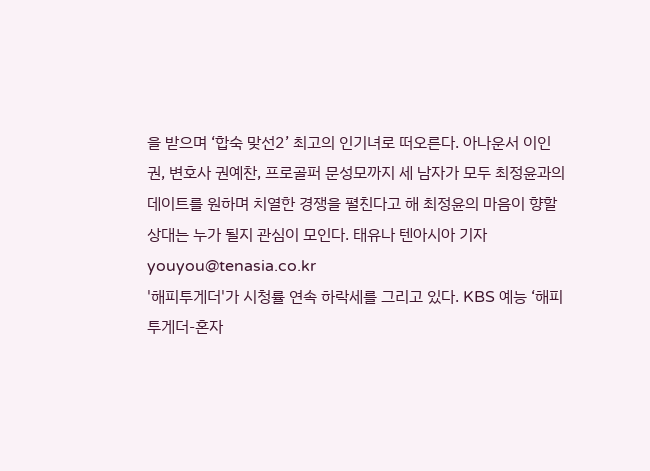을 받으며 ‘합숙 맞선2’ 최고의 인기녀로 떠오른다. 아나운서 이인권, 변호사 권예찬, 프로골퍼 문성모까지 세 남자가 모두 최정윤과의 데이트를 원하며 치열한 경쟁을 펼친다고 해 최정윤의 마음이 향할 상대는 누가 될지 관심이 모인다. 태유나 텐아시아 기자 youyou@tenasia.co.kr
'해피투게더'가 시청률 연속 하락세를 그리고 있다. KBS 예능 ‘해피투게더-혼자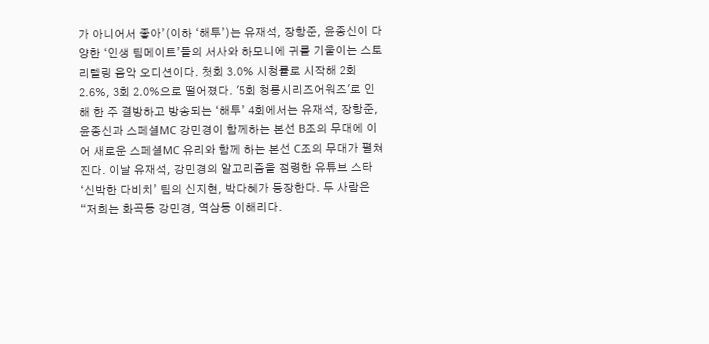가 아니어서 좋아’(이하 ‘해투’)는 유재석, 장항준, 윤종신이 다양한 ‘인생 팀메이트’들의 서사와 하모니에 귀를 기울이는 스토리텔링 음악 오디션이다. 첫회 3.0% 시청률로 시작해 2회 2.6%, 3회 2.0%으로 떨어졌다. '5회 청룡시리즈어워즈'로 인해 한 주 결방하고 방송되는 ‘해투’ 4회에서는 유재석, 장항준, 윤종신과 스페셜MC 강민경이 함께하는 본선 B조의 무대에 이어 새로운 스페셜MC 유리와 함께 하는 본선 C조의 무대가 펼쳐진다. 이날 유재석, 강민경의 알고리즘을 점령한 유튜브 스타 ‘신박한 다비치’ 팀의 신지현, 박다혜가 등장한다. 두 사람은 “저희는 화곡동 강민경, 역삼동 이해리다.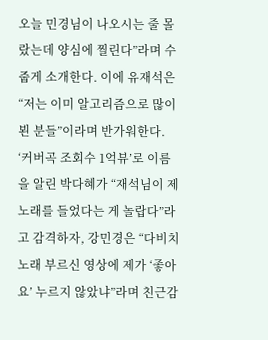오늘 민경님이 나오시는 줄 몰랐는데 양심에 찔린다”라며 수줍게 소개한다. 이에 유재석은 “저는 이미 알고리즘으로 많이 뵌 분들”이라며 반가워한다. ‘커버곡 조회수 1억뷰’로 이름을 알린 박다혜가 “재석님이 제 노래를 들었다는 게 놀랍다”라고 감격하자, 강민경은 “다비치 노래 부르신 영상에 제가 ‘좋아요’ 누르지 않았냐”라며 친근감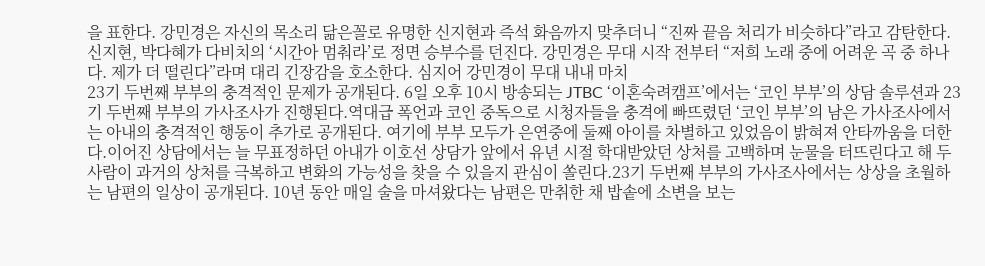을 표한다. 강민경은 자신의 목소리 닮은꼴로 유명한 신지현과 즉석 화음까지 맞추더니 “진짜 끝음 처리가 비슷하다”라고 감탄한다. 신지현, 박다혜가 다비치의 ‘시간아 멈춰라’로 정면 승부수를 던진다. 강민경은 무대 시작 전부터 “저희 노래 중에 어려운 곡 중 하나다. 제가 더 떨린다”라며 대리 긴장감을 호소한다. 심지어 강민경이 무대 내내 마치
23기 두번째 부부의 충격적인 문제가 공개된다. 6일 오후 10시 방송되는 JTBC ‘이혼숙려캠프’에서는 ‘코인 부부’의 상담 솔루션과 23기 두번째 부부의 가사조사가 진행된다.역대급 폭언과 코인 중독으로 시청자들을 충격에 빠뜨렸던 ‘코인 부부’의 남은 가사조사에서는 아내의 충격적인 행동이 추가로 공개된다. 여기에 부부 모두가 은연중에 둘째 아이를 차별하고 있었음이 밝혀져 안타까움을 더한다.이어진 상담에서는 늘 무표정하던 아내가 이호선 상담가 앞에서 유년 시절 학대받았던 상처를 고백하며 눈물을 터뜨린다고 해 두 사람이 과거의 상처를 극복하고 변화의 가능성을 찾을 수 있을지 관심이 쏠린다.23기 두번째 부부의 가사조사에서는 상상을 초월하는 남편의 일상이 공개된다. 10년 동안 매일 술을 마셔왔다는 남편은 만취한 채 밥솥에 소변을 보는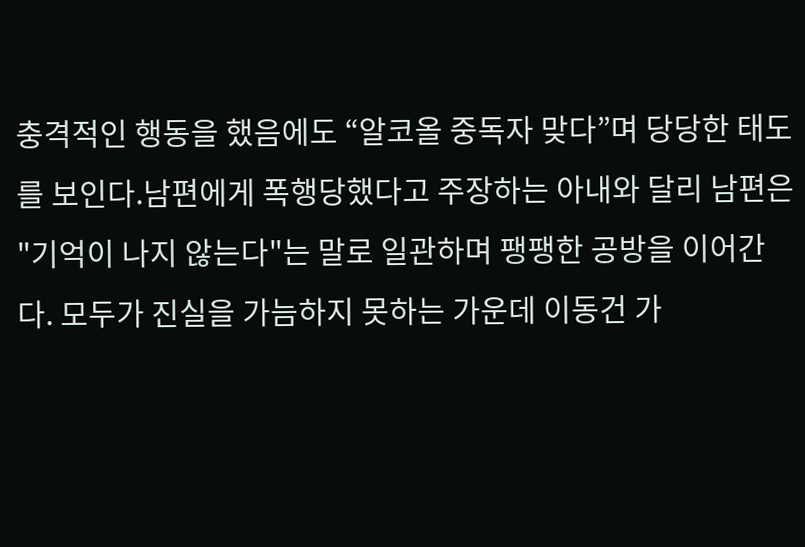충격적인 행동을 했음에도 “알코올 중독자 맞다”며 당당한 태도를 보인다.남편에게 폭행당했다고 주장하는 아내와 달리 남편은 "기억이 나지 않는다"는 말로 일관하며 팽팽한 공방을 이어간다. 모두가 진실을 가늠하지 못하는 가운데 이동건 가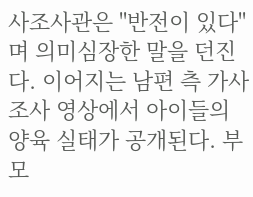사조사관은 "반전이 있다"며 의미심장한 말을 던진다. 이어지는 남편 측 가사조사 영상에서 아이들의 양육 실태가 공개된다. 부모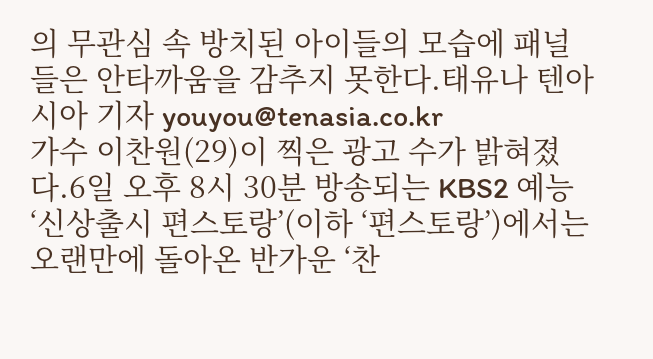의 무관심 속 방치된 아이들의 모습에 패널들은 안타까움을 감추지 못한다.태유나 텐아시아 기자 youyou@tenasia.co.kr
가수 이찬원(29)이 찍은 광고 수가 밝혀졌다.6일 오후 8시 30분 방송되는 KBS2 예능 ‘신상출시 편스토랑’(이하 ‘편스토랑’)에서는 오랜만에 돌아온 반가운 ‘찬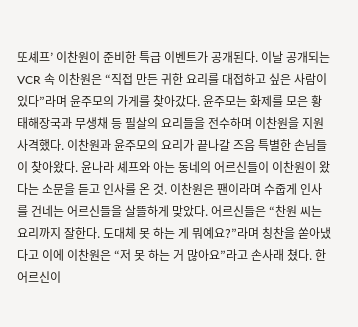또셰프’ 이찬원이 준비한 특급 이벤트가 공개된다. 이날 공개되는 VCR 속 이찬원은 “직접 만든 귀한 요리를 대접하고 싶은 사람이 있다”라며 윤주모의 가게를 찾아갔다. 윤주모는 화제를 모은 황태해장국과 무생채 등 필살의 요리들을 전수하며 이찬원을 지원 사격했다. 이찬원과 윤주모의 요리가 끝나갈 즈음 특별한 손님들이 찾아왔다. 윤나라 셰프와 아는 동네의 어르신들이 이찬원이 왔다는 소문을 듣고 인사를 온 것. 이찬원은 팬이라며 수줍게 인사를 건네는 어르신들을 살뜰하게 맞았다. 어르신들은 “찬원 씨는 요리까지 잘한다. 도대체 못 하는 게 뭐예요?”라며 칭찬을 쏟아냈다고 이에 이찬원은 “저 못 하는 거 많아요”라고 손사래 쳤다. 한 어르신이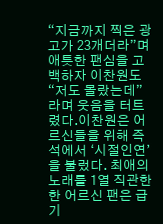“지금까지 찍은 광고가 23개더라”며 애틋한 팬심을 고백하자 이찬원도 “저도 몰랐는데”라며 웃음을 터트렸다.이찬원은 어르신들을 위해 즉석에서 ‘시절인연’을 불렀다. 최애의 노래를 1열 직관한 한 어르신 팬은 급기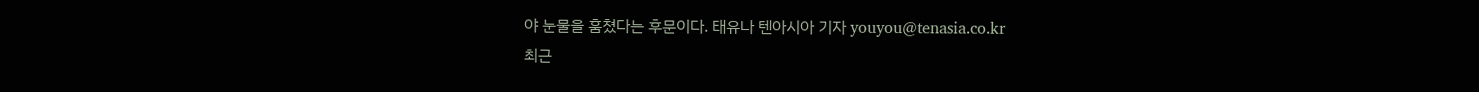야 눈물을 훔쳤다는 후문이다. 태유나 텐아시아 기자 youyou@tenasia.co.kr
최근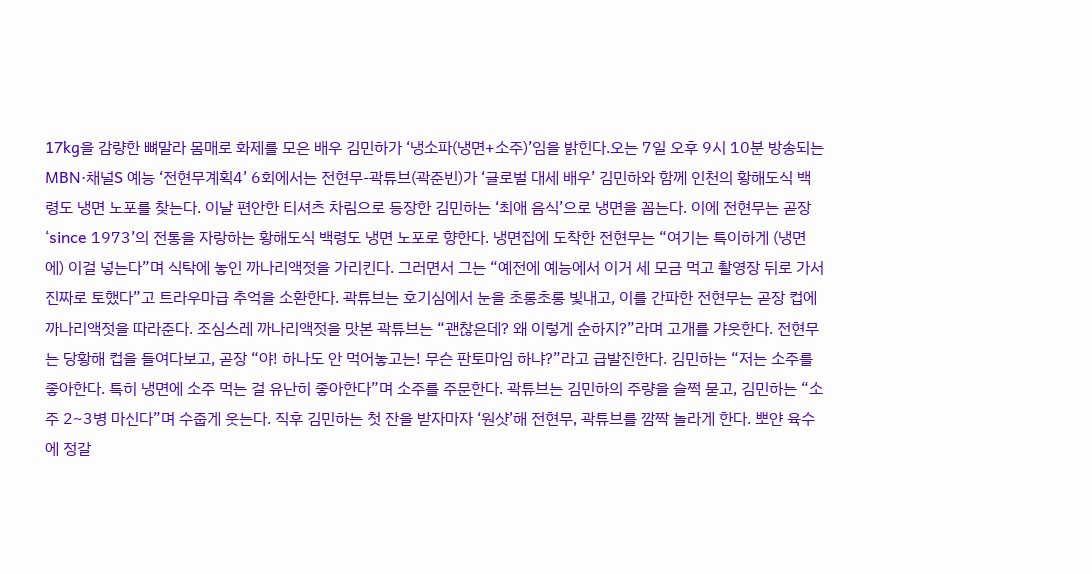17kg을 감량한 뼈말라 몸매로 화제를 모은 배우 김민하가 ‘냉소파(냉면+소주)’임을 밝힌다.오는 7일 오후 9시 10분 방송되는 MBN·채널S 예능 ‘전현무계획4’ 6회에서는 전현무-곽튜브(곽준빈)가 ‘글로벌 대세 배우’ 김민하와 함께 인천의 황해도식 백령도 냉면 노포를 찾는다. 이날 편안한 티셔츠 차림으로 등장한 김민하는 ‘최애 음식’으로 냉면을 꼽는다. 이에 전현무는 곧장 ‘since 1973’의 전통을 자랑하는 황해도식 백령도 냉면 노포로 향한다. 냉면집에 도착한 전현무는 “여기는 특이하게 (냉면에) 이걸 넣는다”며 식탁에 놓인 까나리액젓을 가리킨다. 그러면서 그는 “예전에 예능에서 이거 세 모금 먹고 촬영장 뒤로 가서 진짜로 토했다”고 트라우마급 추억을 소환한다. 곽튜브는 호기심에서 눈을 초롱초롱 빛내고, 이를 간파한 전현무는 곧장 컵에 까나리액젓을 따라준다. 조심스레 까나리액젓을 맛본 곽튜브는 “괜찮은데? 왜 이렇게 순하지?”라며 고개를 갸웃한다. 전현무는 당황해 컵을 들여다보고, 곧장 “야! 하나도 안 먹어놓고는! 무슨 판토마임 하냐?”라고 급발진한다. 김민하는 “저는 소주를 좋아한다. 특히 냉면에 소주 먹는 걸 유난히 좋아한다”며 소주를 주문한다. 곽튜브는 김민하의 주량을 슬쩍 묻고, 김민하는 “소주 2~3병 마신다”며 수줍게 웃는다. 직후 김민하는 첫 잔을 받자마자 ‘원샷’해 전현무, 곽튜브를 깜짝 놀라게 한다. 뽀얀 육수에 정갈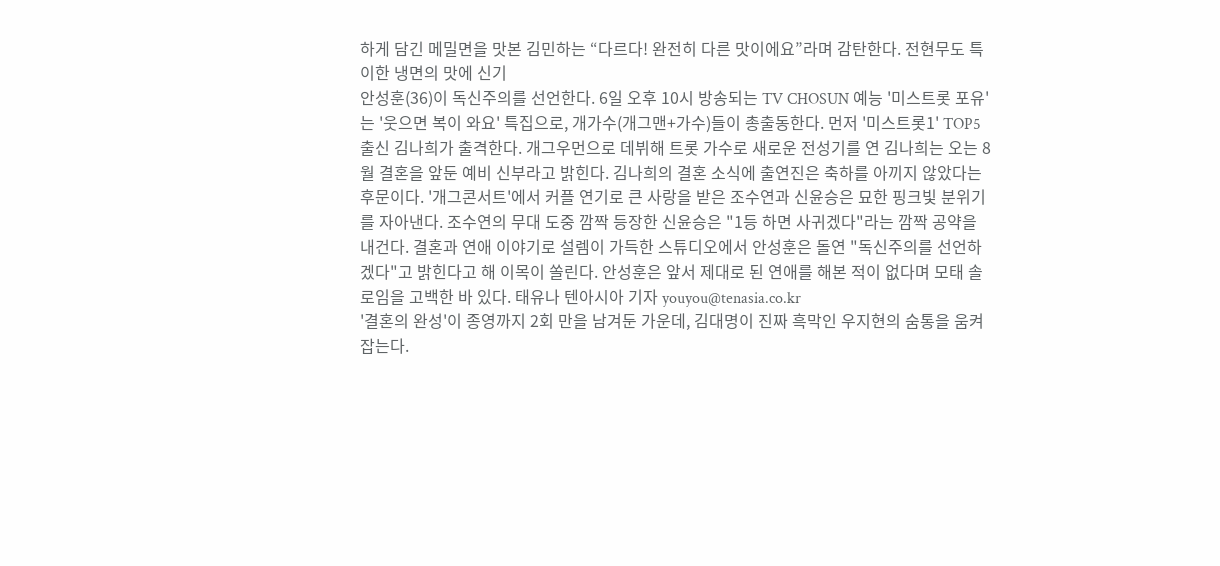하게 담긴 메밀면을 맛본 김민하는 “다르다! 완전히 다른 맛이에요”라며 감탄한다. 전현무도 특이한 냉면의 맛에 신기
안성훈(36)이 독신주의를 선언한다. 6일 오후 10시 방송되는 TV CHOSUN 예능 '미스트롯 포유'는 '웃으면 복이 와요' 특집으로, 개가수(개그맨+가수)들이 총출동한다. 먼저 '미스트롯1' TOP5 출신 김나희가 출격한다. 개그우먼으로 데뷔해 트롯 가수로 새로운 전성기를 연 김나희는 오는 8월 결혼을 앞둔 예비 신부라고 밝힌다. 김나희의 결혼 소식에 출연진은 축하를 아끼지 않았다는 후문이다. '개그콘서트'에서 커플 연기로 큰 사랑을 받은 조수연과 신윤승은 묘한 핑크빛 분위기를 자아낸다. 조수연의 무대 도중 깜짝 등장한 신윤승은 "1등 하면 사귀겠다"라는 깜짝 공약을 내건다. 결혼과 연애 이야기로 설렘이 가득한 스튜디오에서 안성훈은 돌연 "독신주의를 선언하겠다"고 밝힌다고 해 이목이 쏠린다. 안성훈은 앞서 제대로 된 연애를 해본 적이 없다며 모태 솔로임을 고백한 바 있다. 태유나 텐아시아 기자 youyou@tenasia.co.kr
'결혼의 완성'이 종영까지 2회 만을 남겨둔 가운데, 김대명이 진짜 흑막인 우지현의 숨통을 움켜잡는다.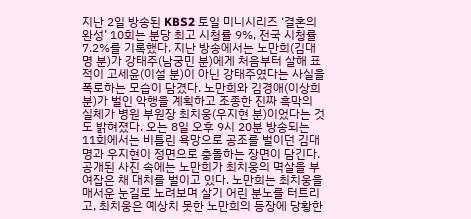지난 2일 방송된 KBS2 토일 미니시리즈 ‘결혼의 완성’ 10회는 분당 최고 시청률 9%, 전국 시청률 7.2%를 기록했다. 지난 방송에서는 노만희(김대명 분)가 강태주(남궁민 분)에게 처음부터 살해 표적이 고세윤(이설 분)이 아닌 강태주였다는 사실을 폭로하는 모습이 담겼다. 노만희와 김경애(이상희 분)가 벌인 악행을 계획하고 조종한 진짜 흑막의 실체가 병원 부원장 최치웅(우지현 분)이었다는 것도 밝혀졌다. 오는 8일 오후 9시 20분 방송되는 11회에서는 비틀린 욕망으로 공조를 벌이던 김대명과 우지현이 정면으로 충돌하는 장면이 담긴다. 공개된 사진 속에는 노만희가 최치웅의 멱살을 부여잡은 채 대치를 벌이고 있다. 노만희는 최치웅을 매서운 눈길로 노려보며 살기 어린 분노를 터트리고, 최치웅은 예상치 못한 노만희의 등장에 당황한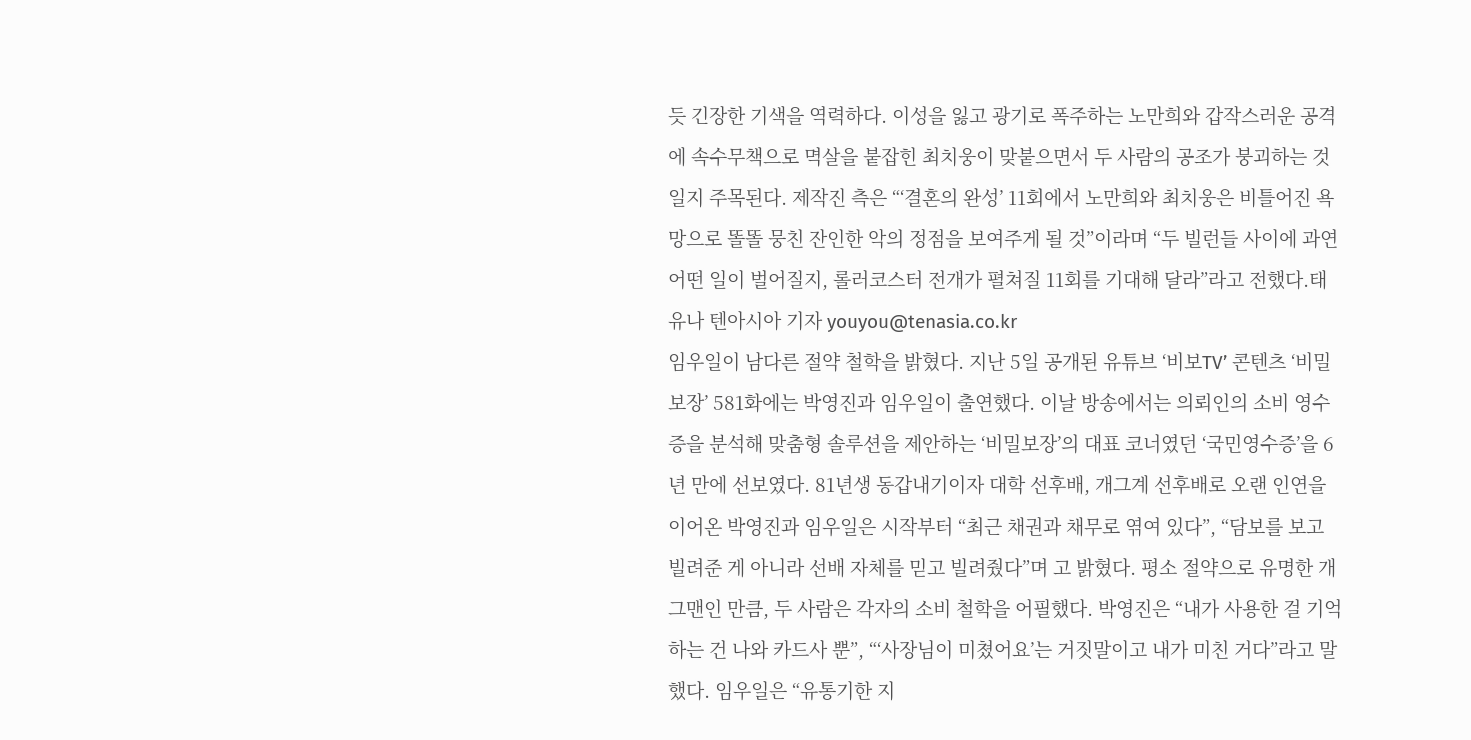듯 긴장한 기색을 역력하다. 이성을 잃고 광기로 폭주하는 노만희와 갑작스러운 공격에 속수무책으로 멱살을 붙잡힌 최치웅이 맞붙으면서 두 사람의 공조가 붕괴하는 것일지 주목된다. 제작진 측은 “‘결혼의 완성’ 11회에서 노만희와 최치웅은 비틀어진 욕망으로 똘똘 뭉친 잔인한 악의 정점을 보여주게 될 것”이라며 “두 빌런들 사이에 과연 어떤 일이 벌어질지, 롤러코스터 전개가 펼쳐질 11회를 기대해 달라”라고 전했다.태유나 텐아시아 기자 youyou@tenasia.co.kr
임우일이 남다른 절약 철학을 밝혔다. 지난 5일 공개된 유튜브 ‘비보TV’ 콘텐츠 ‘비밀보장’ 581화에는 박영진과 임우일이 출연했다. 이날 방송에서는 의뢰인의 소비 영수증을 분석해 맞춤형 솔루션을 제안하는 ‘비밀보장’의 대표 코너였던 ‘국민영수증’을 6년 만에 선보였다. 81년생 동갑내기이자 대학 선후배, 개그계 선후배로 오랜 인연을 이어온 박영진과 임우일은 시작부터 “최근 채권과 채무로 엮여 있다”, “담보를 보고 빌려준 게 아니라 선배 자체를 믿고 빌려줬다”며 고 밝혔다. 평소 절약으로 유명한 개그맨인 만큼, 두 사람은 각자의 소비 철학을 어필했다. 박영진은 “내가 사용한 걸 기억하는 건 나와 카드사 뿐”, “‘사장님이 미쳤어요’는 거짓말이고 내가 미친 거다”라고 말했다. 임우일은 “유통기한 지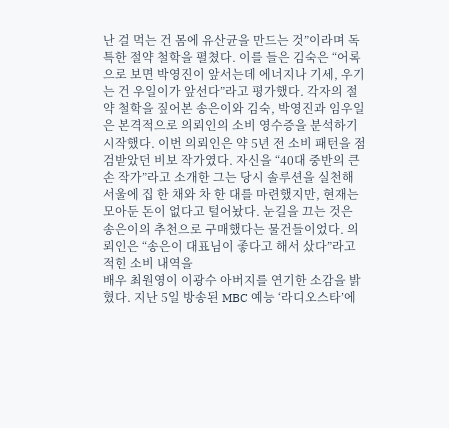난 걸 먹는 건 몸에 유산균을 만드는 것”이라며 독특한 절약 철학을 펼쳤다. 이를 들은 김숙은 “어록으로 보면 박영진이 앞서는데 에너지나 기세, 우기는 건 우일이가 앞선다”라고 평가했다. 각자의 절약 철학을 짚어본 송은이와 김숙, 박영진과 임우일은 본격적으로 의뢰인의 소비 영수증을 분석하기 시작했다. 이번 의뢰인은 약 5년 전 소비 패턴을 점검받았던 비보 작가였다. 자신을 “40대 중반의 큰손 작가”라고 소개한 그는 당시 솔루션을 실천해 서울에 집 한 채와 차 한 대를 마련했지만, 현재는 모아둔 돈이 없다고 털어놨다. 눈길을 끄는 것은 송은이의 추천으로 구매했다는 물건들이었다. 의뢰인은 “송은이 대표님이 좋다고 해서 샀다”라고 적힌 소비 내역을
배우 최원영이 이광수 아버지를 연기한 소감을 밝혔다. 지난 5일 방송된 MBC 예능 ‘라디오스타’에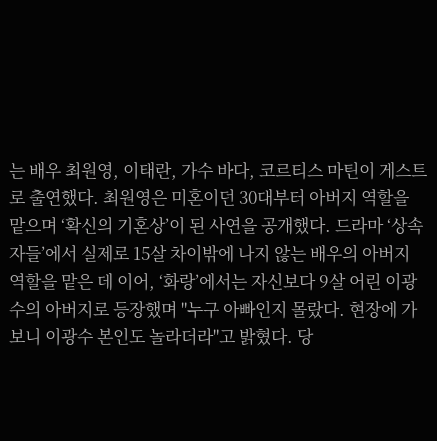는 배우 최원영, 이태란, 가수 바다, 코르티스 마틴이 게스트로 출연했다. 최원영은 미혼이던 30대부터 아버지 역할을 맡으며 ‘확신의 기혼상’이 된 사연을 공개했다. 드라마 ‘상속자들’에서 실제로 15살 차이밖에 나지 않는 배우의 아버지 역할을 맡은 데 이어, ‘화랑’에서는 자신보다 9살 어린 이광수의 아버지로 등장했며 "누구 아빠인지 몰랐다. 현장에 가보니 이광수 본인도 놀라더라"고 밝혔다. 당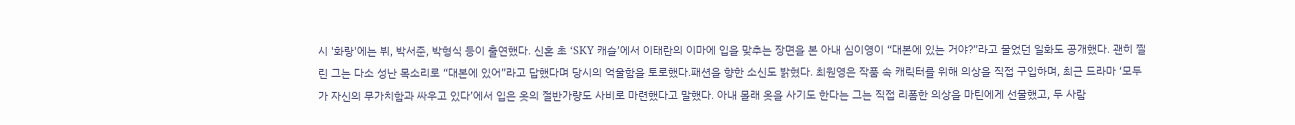시 '화랑'에는 뷔, 박서준, 박형식 등이 출연했다. 신혼 초 ‘SKY 캐슬’에서 이태란의 이마에 입을 맞추는 장면을 본 아내 심이영이 “대본에 있는 거야?”라고 물었던 일화도 공개했다. 괜히 찔린 그는 다소 성난 목소리로 “대본에 있어”라고 답했다며 당시의 억울함을 토로했다.패션을 향한 소신도 밝혔다. 최원영은 작품 속 캐릭터를 위해 의상을 직접 구입하며, 최근 드라마 ‘모두가 자신의 무가치함과 싸우고 있다’에서 입은 옷의 절반가량도 사비로 마련했다고 말했다. 아내 몰래 옷을 사기도 한다는 그는 직접 리폼한 의상을 마틴에게 선물했고, 두 사람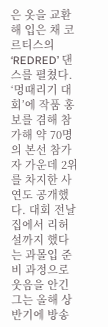은 옷을 교환해 입은 채 코르티스의 ‘REDRED’ 댄스를 펼쳤다. ‘멍때리기 대회’에 작품 홍보를 겸해 참가해 약 70명의 본선 참가자 가운데 2위를 차지한 사연도 공개했다. 대회 전날 집에서 리허설까지 했다는 과몰입 준비 과정으로 웃음을 안긴 그는 올해 상반기에 방송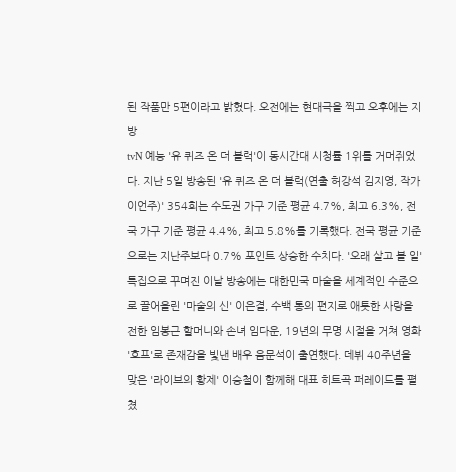된 작품만 5편이라고 밝혔다. 오전에는 현대극을 찍고 오후에는 지방
tvN 예능 '유 퀴즈 온 더 블럭'이 동시간대 시청률 1위를 거머쥐었다. 지난 5일 방송된 '유 퀴즈 온 더 블럭(연출 허강석 김지영, 작가 이언주)' 354회는 수도권 가구 기준 평균 4.7%, 최고 6.3%, 전국 가구 기준 평균 4.4%, 최고 5.8%를 기록했다. 전국 평균 기준으로는 지난주보다 0.7% 포인트 상승한 수치다. '오래 살고 볼 일' 특집으로 꾸며진 이날 방송에는 대한민국 마술을 세계적인 수준으로 끌어올린 '마술의 신' 이은결, 수백 통의 편지로 애틋한 사랑을 전한 임봉근 할머니와 손녀 임다운, 19년의 무명 시절을 거쳐 영화 '호프'로 존재감을 빛낸 배우 음문석이 출연했다. 데뷔 40주년을 맞은 '라이브의 황제' 이승철이 함께해 대표 히트곡 퍼레이드를 펼쳤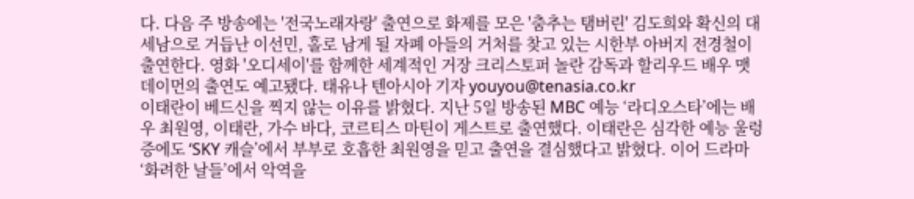다. 다음 주 방송에는 '전국노래자랑' 출연으로 화제를 모은 '춤추는 탬버린' 김도희와 확신의 대세남으로 거듭난 이선민, 홀로 남게 될 자폐 아들의 거처를 찾고 있는 시한부 아버지 전경철이 출연한다. 영화 '오디세이'를 함께한 세계적인 거장 크리스토퍼 놀란 감독과 할리우드 배우 맷 데이먼의 출연도 예고됐다. 태유나 텐아시아 기자 youyou@tenasia.co.kr
이태란이 베드신을 찍지 않는 이유를 밝혔다. 지난 5일 방송된 MBC 예능 ‘라디오스타’에는 배우 최원영, 이태란, 가수 바다, 코르티스 마틴이 게스트로 출연했다. 이태란은 심각한 예능 울렁증에도 ‘SKY 캐슬’에서 부부로 호흡한 최원영을 믿고 출연을 결심했다고 밝혔다. 이어 드라마 ‘화려한 날들’에서 악역을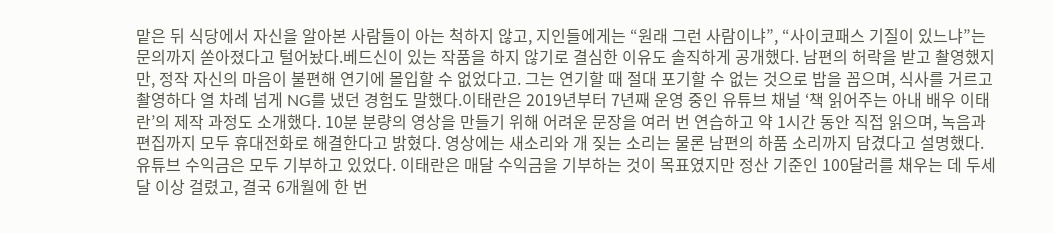맡은 뒤 식당에서 자신을 알아본 사람들이 아는 척하지 않고, 지인들에게는 “원래 그런 사람이냐”, “사이코패스 기질이 있느냐”는 문의까지 쏟아졌다고 털어놨다.베드신이 있는 작품을 하지 않기로 결심한 이유도 솔직하게 공개했다. 남편의 허락을 받고 촬영했지만, 정작 자신의 마음이 불편해 연기에 몰입할 수 없었다고. 그는 연기할 때 절대 포기할 수 없는 것으로 밥을 꼽으며, 식사를 거르고 촬영하다 열 차례 넘게 NG를 냈던 경험도 말했다.이태란은 2019년부터 7년째 운영 중인 유튜브 채널 ‘책 읽어주는 아내 배우 이태란’의 제작 과정도 소개했다. 10분 분량의 영상을 만들기 위해 어려운 문장을 여러 번 연습하고 약 1시간 동안 직접 읽으며, 녹음과 편집까지 모두 휴대전화로 해결한다고 밝혔다. 영상에는 새소리와 개 짖는 소리는 물론 남편의 하품 소리까지 담겼다고 설명했다. 유튜브 수익금은 모두 기부하고 있었다. 이태란은 매달 수익금을 기부하는 것이 목표였지만 정산 기준인 100달러를 채우는 데 두세 달 이상 걸렸고, 결국 6개월에 한 번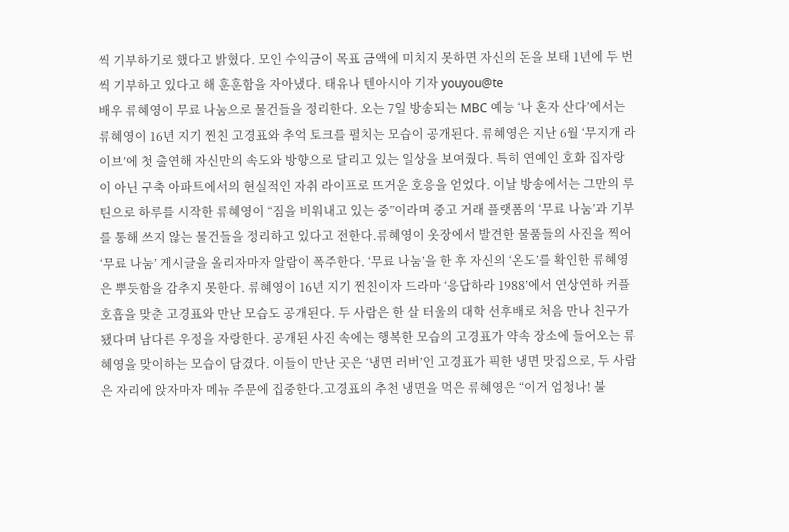씩 기부하기로 했다고 밝혔다. 모인 수익금이 목표 금액에 미치지 못하면 자신의 돈을 보태 1년에 두 번씩 기부하고 있다고 해 훈훈함을 자아냈다. 태유나 텐아시아 기자 youyou@te
배우 류혜영이 무료 나눔으로 물건들을 정리한다. 오는 7일 방송되는 MBC 예능 ‘나 혼자 산다’에서는 류혜영이 16년 지기 찐친 고경표와 추억 토크를 펼치는 모습이 공개된다. 류혜영은 지난 6월 ‘무지개 라이브’에 첫 출연해 자신만의 속도와 방향으로 달리고 있는 일상을 보여줬다. 특히 연예인 호화 집자랑이 아닌 구축 아파트에서의 현실적인 자취 라이프로 뜨거운 호응을 얻었다. 이날 방송에서는 그만의 루틴으로 하루를 시작한 류혜영이 “짐을 비워내고 있는 중”이라며 중고 거래 플랫폼의 ‘무료 나눔’과 기부를 통해 쓰지 않는 물건들을 정리하고 있다고 전한다.류혜영이 옷장에서 발견한 물품들의 사진을 찍어 ‘무료 나눔’ 게시글을 올리자마자 알람이 폭주한다. ‘무료 나눔’을 한 후 자신의 ‘온도’를 확인한 류혜영은 뿌듯함을 감추지 못한다. 류혜영이 16년 지기 찐친이자 드라마 ‘응답하라 1988’에서 연상연하 커플 호흡을 맞춘 고경표와 만난 모습도 공개된다. 두 사람은 한 살 터울의 대학 선후배로 처음 만나 친구가 됐다며 남다른 우정을 자랑한다. 공개된 사진 속에는 행복한 모습의 고경표가 약속 장소에 들어오는 류혜영을 맞이하는 모습이 담겼다. 이들이 만난 곳은 ‘냉면 러버’인 고경표가 픽한 냉면 맛집으로, 두 사람은 자리에 앉자마자 메뉴 주문에 집중한다.고경표의 추천 냉면을 먹은 류혜영은 “이거 엄청나! 불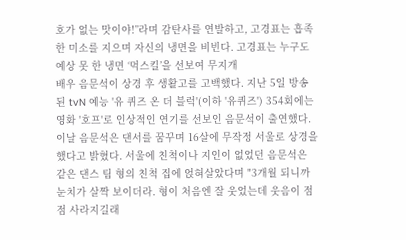호가 없는 맛이야!”라며 감탄사를 연발하고, 고경표는 흡족한 미소를 지으며 자신의 냉면을 비빈다. 고경표는 누구도 예상 못 한 냉면 ‘먹스킬’을 선보여 무지개
배우 음문석이 상경 후 생활고를 고백했다. 지난 5일 방송된 tvN 예능 '유 퀴즈 온 더 블럭'(이하 '유퀴즈') 354회에는 영화 '호프'로 인상적인 연기를 선보인 음문석이 출연했다. 이날 음문석은 댄서를 꿈꾸며 16살에 무작정 서울로 상경을 했다고 밝혔다. 서울에 친척이나 지인이 없었던 음문석은 같은 댄스 팀 형의 친척 집에 얹혀살았다며 "3개월 되니까 눈치가 살짝 보이더라. 형이 처음엔 잘 웃었는데 웃음이 점점 사라지길래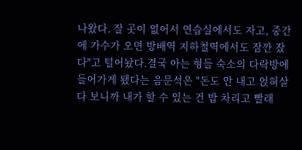나왔다. 잘 곳이 없어서 연습실에서도 자고, 중간에 가수가 오면 방배역 지하철역에서도 잠깐 잤다"고 털어놨다.결국 아는 형들 숙소의 다락방에 들어가게 됐다는 음문석은 "돈도 안 내고 얹혀살다 보니까 내가 할 수 있는 건 밥 차리고 빨래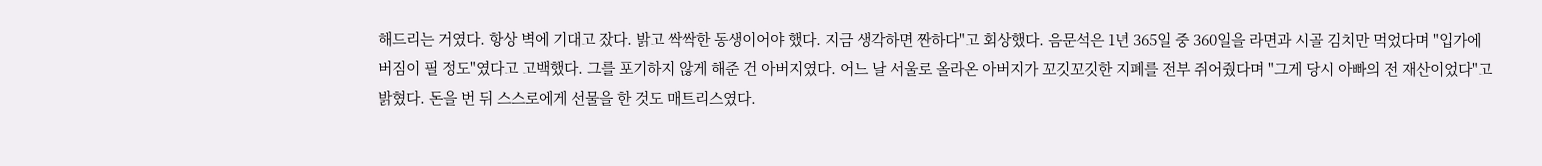해드리는 거였다. 항상 벽에 기대고 잤다. 밝고 싹싹한 동생이어야 했다. 지금 생각하면 짠하다"고 회상했다. 음문석은 1년 365일 중 360일을 라면과 시골 김치만 먹었다며 "입가에 버짐이 필 정도"였다고 고백했다. 그를 포기하지 않게 해준 건 아버지였다. 어느 날 서울로 올라온 아버지가 꼬깃꼬깃한 지폐를 전부 쥐어줬다며 "그게 당시 아빠의 전 재산이었다"고 밝혔다. 돈을 번 뒤 스스로에게 선물을 한 것도 매트리스였다.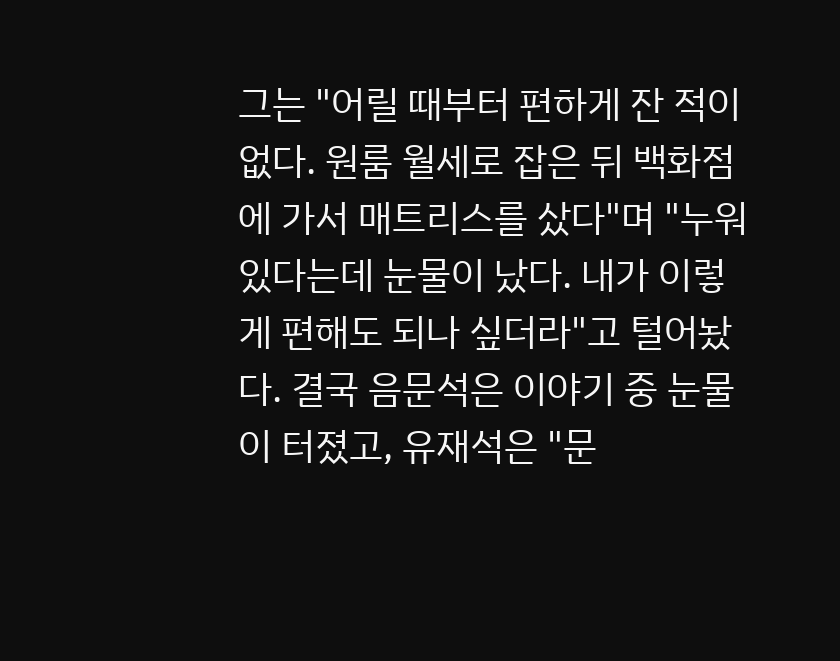그는 "어릴 때부터 편하게 잔 적이 없다. 원룸 월세로 잡은 뒤 백화점에 가서 매트리스를 샀다"며 "누워있다는데 눈물이 났다. 내가 이렇게 편해도 되나 싶더라"고 털어놨다. 결국 음문석은 이야기 중 눈물이 터졌고, 유재석은 "문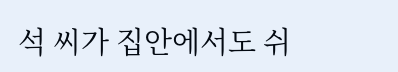석 씨가 집안에서도 쉬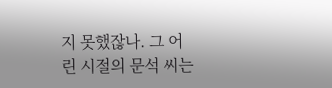지 못했잖나. 그 어린 시절의 문석 씨는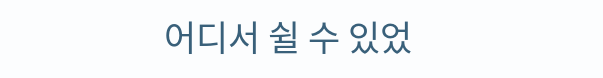어디서 쉴 수 있었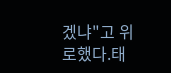겠냐"고 위로했다.태